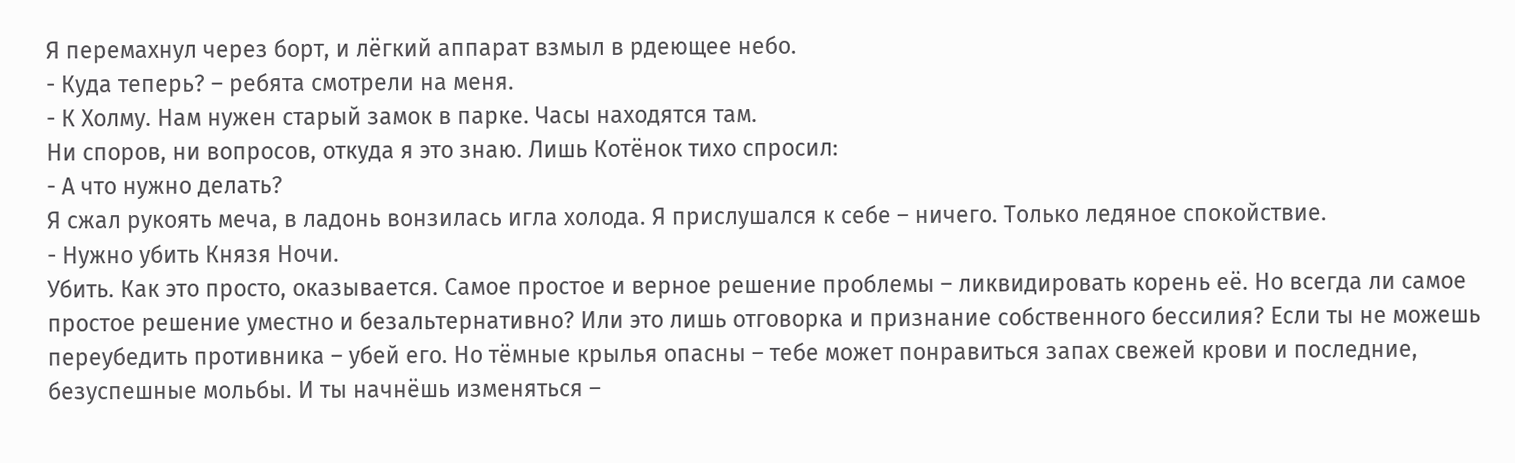Я перемахнул через борт, и лёгкий аппарат взмыл в рдеющее небо.
- Куда теперь? – ребята смотрели на меня.
- К Холму. Нам нужен старый замок в парке. Часы находятся там.
Ни споров, ни вопросов, откуда я это знаю. Лишь Котёнок тихо спросил:
- А что нужно делать?
Я сжал рукоять меча, в ладонь вонзилась игла холода. Я прислушался к себе – ничего. Только ледяное спокойствие.
- Нужно убить Князя Ночи.
Убить. Как это просто, оказывается. Самое простое и верное решение проблемы – ликвидировать корень её. Но всегда ли самое простое решение уместно и безальтернативно? Или это лишь отговорка и признание собственного бессилия? Если ты не можешь переубедить противника – убей его. Но тёмные крылья опасны – тебе может понравиться запах свежей крови и последние, безуспешные мольбы. И ты начнёшь изменяться –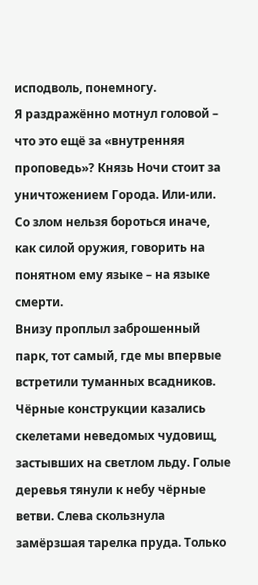исподволь, понемногу.
Я раздражённо мотнул головой – что это ещё за «внутренняя проповедь»? Князь Ночи стоит за уничтожением Города. Или-или. Со злом нельзя бороться иначе, как силой оружия, говорить на понятном ему языке – на языке смерти.
Внизу проплыл заброшенный парк, тот самый, где мы впервые встретили туманных всадников. Чёрные конструкции казались скелетами неведомых чудовищ, застывших на светлом льду. Голые деревья тянули к небу чёрные ветви. Слева скользнула замёрзшая тарелка пруда. Только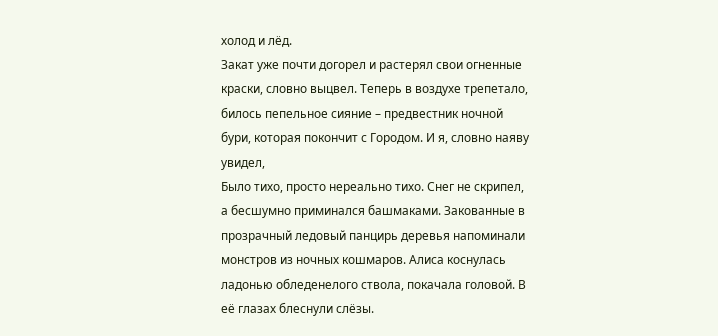холод и лёд.
Закат уже почти догорел и растерял свои огненные краски, словно выцвел. Теперь в воздухе трепетало, билось пепельное сияние – предвестник ночной бури, которая покончит с Городом. И я, словно наяву увидел,
Было тихо, просто нереально тихо. Снег не скрипел, а бесшумно приминался башмаками. Закованные в прозрачный ледовый панцирь деревья напоминали монстров из ночных кошмаров. Алиса коснулась ладонью обледенелого ствола, покачала головой. В её глазах блеснули слёзы.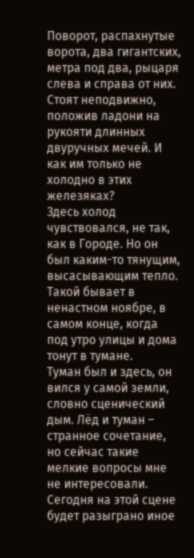Поворот, распахнутые ворота, два гигантских, метра под два, рыцаря слева и справа от них. Стоят неподвижно, положив ладони на рукояти длинных двуручных мечей. И как им только не холодно в этих железяках?
Здесь холод чувствовался, не так, как в Городе. Но он был каким-то тянущим, высасывающим тепло. Такой бывает в ненастном ноябре, в самом конце, когда под утро улицы и дома тонут в тумане.
Туман был и здесь, он вился у самой земли, словно сценический дым. Лёд и туман – странное сочетание, но сейчас такие мелкие вопросы мне не интересовали. Сегодня на этой сцене будет разыграно иное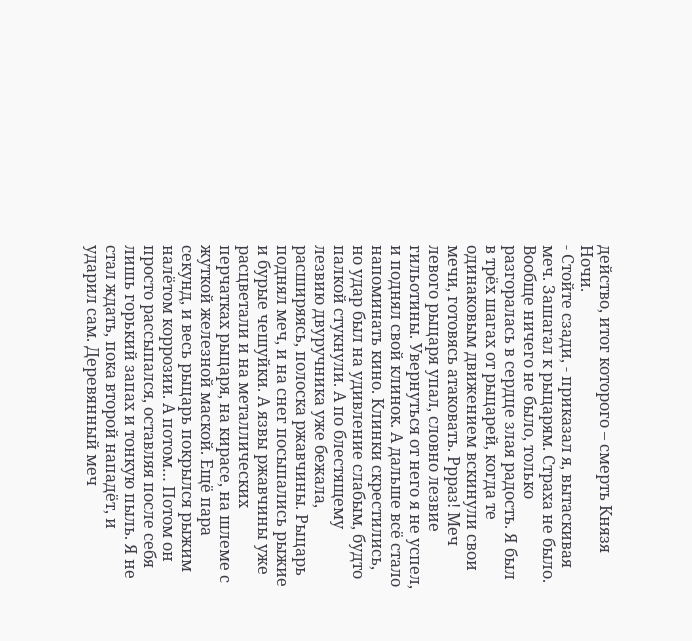действо, итог которого – смерть Князя Ночи.
- Стойте сзади, - приказал я, вытаскивая меч. Зашагал к рыцарям. Страха не было. Вообще ничего не было, только разгоралась в сердце злая радость. Я был в трёх шагах от рыцарей, когда те одинаковым движением вскинули свои мечи, готовясь атаковать. Ррраз! Меч левого рыцаря упал, словно лезвие гильотины. Увернуться от него я не успел, и поднял свой клинок. А дальше всё стало напоминать кино. Клинки скрестились, но удар был на удивление слабым, будто палкой стукнули. А по блестящему лезвию двуручника уже бежала, расширяясь, полоска ржавчины. Рыцарь поднял меч, и на снег посыпались рыжие и бурые чешуйки. А язвы ржавчины уже расцветали и на металлических перчатках рыцаря, на кирасе, на шлеме с жуткой железной маской. Ещё пара секунд, и весь рыцарь покрылся рыжим налётом коррозии. А потом… Потом он просто рассыпался, оставляя после себя лишь горький запах и тонкую пыль. Я не стал ждать, пока второй нападёт, и ударил сам. Деревянный меч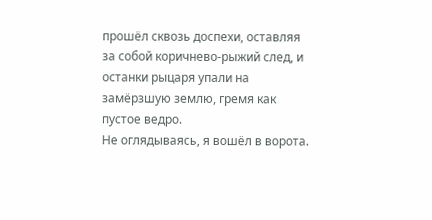прошёл сквозь доспехи, оставляя за собой коричнево-рыжий след, и останки рыцаря упали на замёрзшую землю, гремя как пустое ведро.
Не оглядываясь, я вошёл в ворота.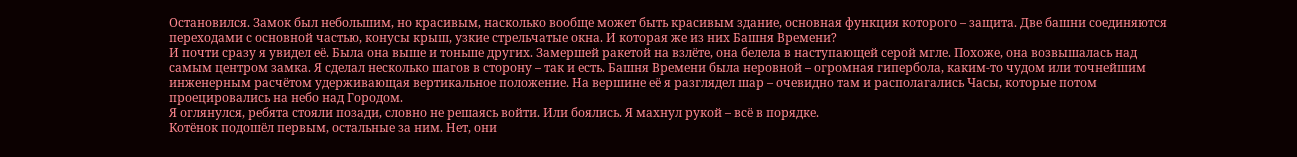Остановился. Замок был небольшим, но красивым, насколько вообще может быть красивым здание, основная функция которого – защита. Две башни соединяются переходами с основной частью, конусы крыш, узкие стрельчатые окна. И которая же из них Башня Времени?
И почти сразу я увидел её. Была она выше и тоньше других. Замершей ракетой на взлёте, она белела в наступающей серой мгле. Похоже, она возвышалась над самым центром замка. Я сделал несколько шагов в сторону – так и есть. Башня Времени была неровной – огромная гипербола, каким-то чудом или точнейшим инженерным расчётом удерживающая вертикальное положение. На вершине её я разглядел шар – очевидно там и располагались Часы, которые потом проецировались на небо над Городом.
Я оглянулся, ребята стояли позади, словно не решаясь войти. Или боялись. Я махнул рукой – всё в порядке.
Котёнок подошёл первым, остальные за ним. Нет, они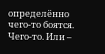определённо чего-то боятся. Чего-то. Или –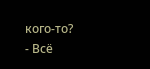кого-то?
- Всё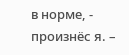в норме, - произнёс я. –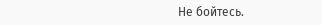Не бойтесь.